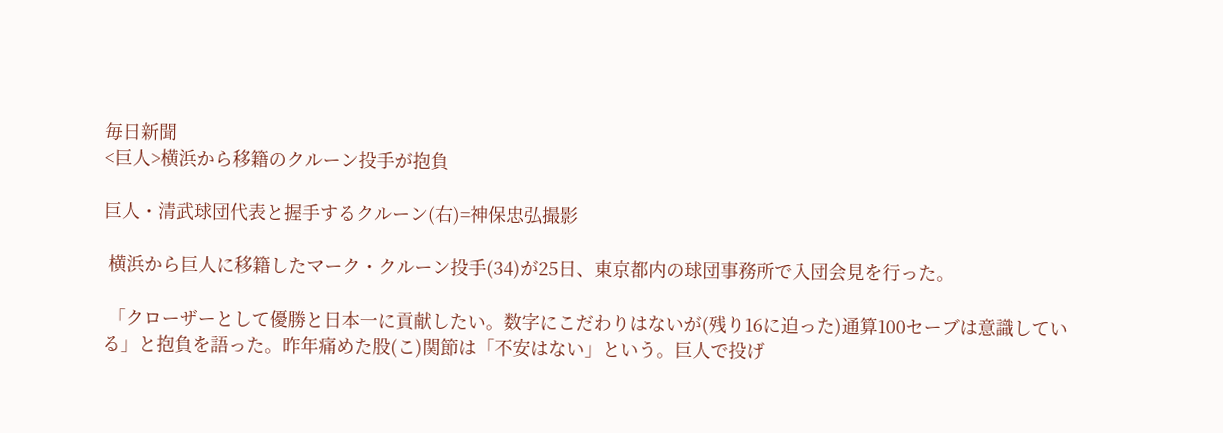毎日新聞
<巨人>横浜から移籍のクルーン投手が抱負

巨人・清武球団代表と握手するクルーン(右)=神保忠弘撮影

 横浜から巨人に移籍したマーク・クルーン投手(34)が25日、東京都内の球団事務所で入団会見を行った。

 「クローザーとして優勝と日本一に貢献したい。数字にこだわりはないが(残り16に迫った)通算100セーブは意識している」と抱負を語った。昨年痛めた股(こ)関節は「不安はない」という。巨人で投げ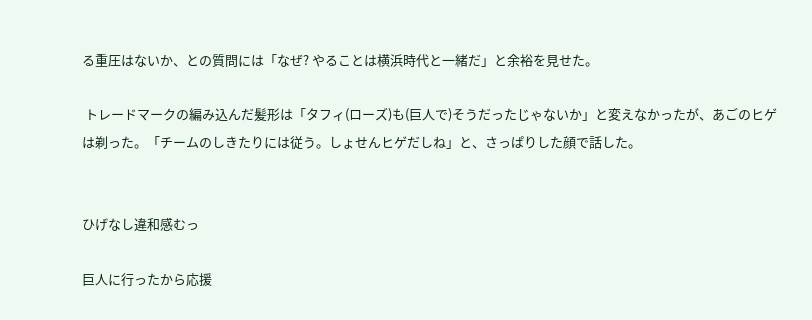る重圧はないか、との質問には「なぜ? やることは横浜時代と一緒だ」と余裕を見せた。

 トレードマークの編み込んだ髪形は「タフィ(ローズ)も(巨人で)そうだったじゃないか」と変えなかったが、あごのヒゲは剃った。「チームのしきたりには従う。しょせんヒゲだしね」と、さっぱりした顔で話した。


ひげなし違和感むっ

巨人に行ったから応援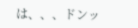は、、、ドンッ